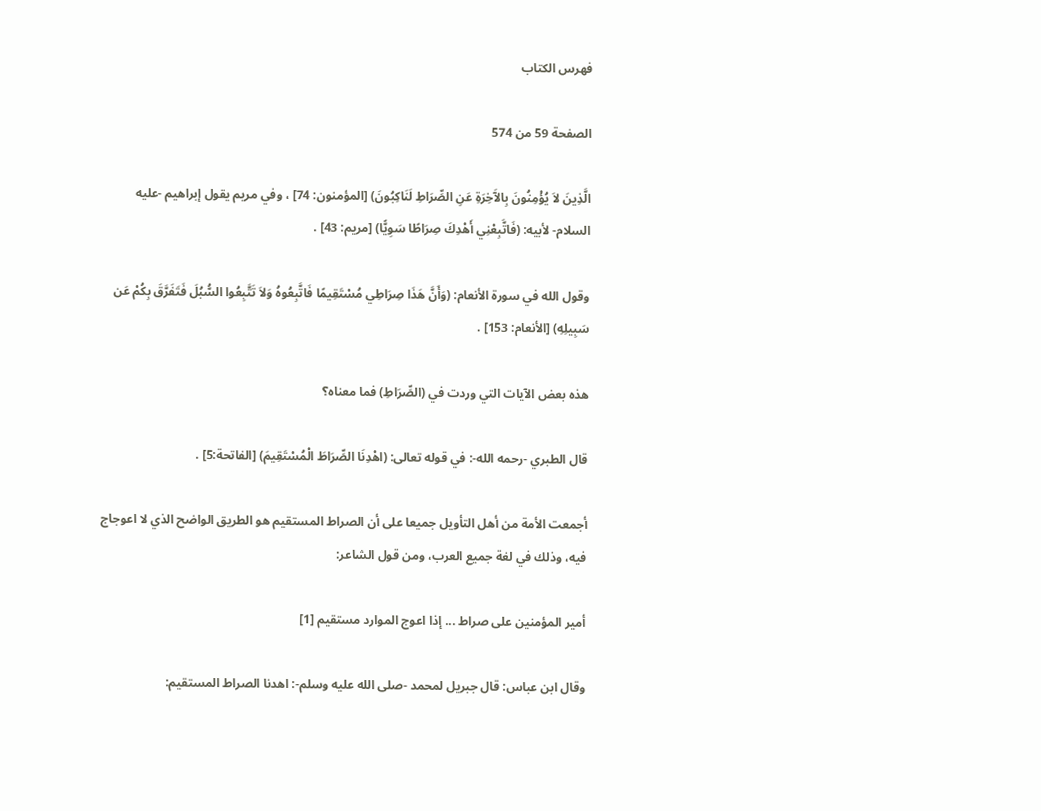فهرس الكتاب

الصفحة 59 من 574

الَّذِينَ لاَ يُؤْمِنُونَ بِالآَخِرَةِ عَنِ الصِّرَاطِ لَنَاكِبُونَ) [المؤمنون: 74] ، وفي مريم يقول إبراهيم -عليه السلام- لأبيه: (فَاتَّبِعْنِي أَهْدِكَ صِرَاطًا سَوِيًّا) [مريم: 43] .

وقول الله في سورة الأنعام: (وَأَنَّ هَذَا صِرَاطِي مُسْتَقِيمًا فَاتَّبِعُوهُ وَلاَ تَتَّبِعُوا السُّبُلَ فَتَفَرَّقَ بِكُمْ عَن سَبِيلِهِ) [الأنعام: 153] .

هذه بعض الآيات التي وردت في (الصِّرَاطِ) فما معناه؟

قال الطبري -رحمه الله-: في قوله تعالى: (اهْدِنَا الصِّرَاطَ الْمُسْتَقِيمَ) [الفاتحة:5] .

أجمعت الأمة من أهل التأويل جميعا على أن الصراط المستقيم هو الطريق الواضح الذي لا اعوجاج فيه، وذلك في لغة جميع العرب، ومن قول الشاعر:

أمير المؤمنين على صراط ... إذا اعوج الموارد مستقيم [1]

وقال ابن عباس: قال جبريل لمحمد -صلى الله عليه وسلم-: اهدنا الصراط المستقيم: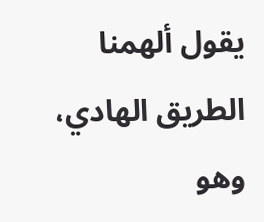يقول ألهمنا الطريق الهادي، وهو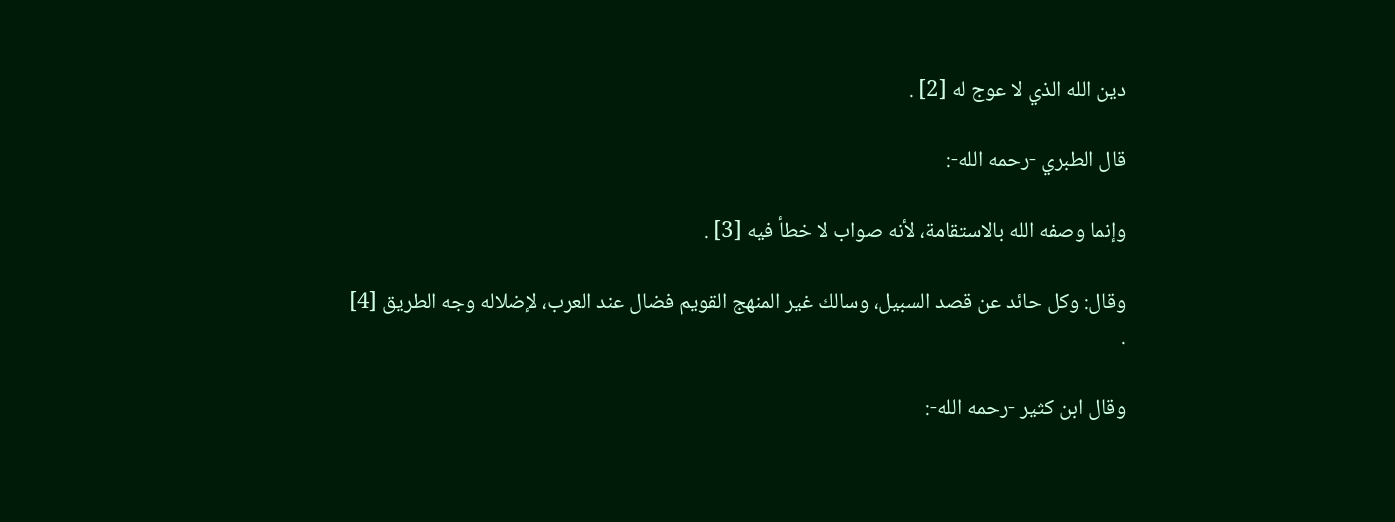دين الله الذي لا عوج له [2] .

قال الطبري -رحمه الله-:

وإنما وصفه الله بالاستقامة، لأنه صواب لا خطأ فيه [3] .

وقال: وكل حائد عن قصد السبيل، وسالك غير المنهج القويم فضال عند العرب، لإضلاله وجه الطريق [4] .

وقال ابن كثير -رحمه الله-: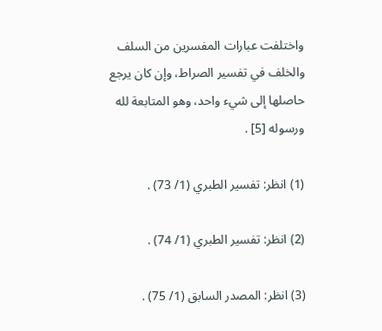واختلفت عبارات المفسرين من السلف والخلف في تفسير الصراط، وإن كان يرجع حاصلها إلى شيء واحد، وهو المتابعة لله ورسوله [5] .

(1) انظر: تفسير الطبري (1/ 73) .

(2) انظر: تفسير الطبري (1/ 74) .

(3) انظر: المصدر السابق (1/ 75) .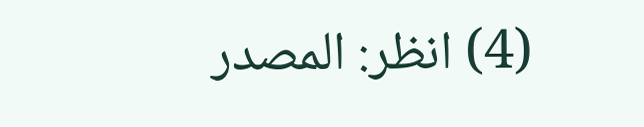(4) انظر: المصدر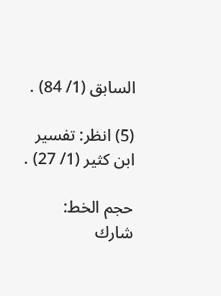السابق (1/ 84) .

(5) انظر: تفسير ابن كثير (1/ 27) .

حجم الخط:
شارك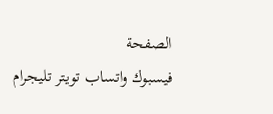الصفحة
فيسبوك واتساب تويتر تليجرام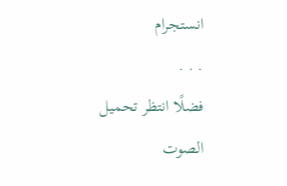انستجرام
. . .
فضلًا انتظر تحميل الصوت